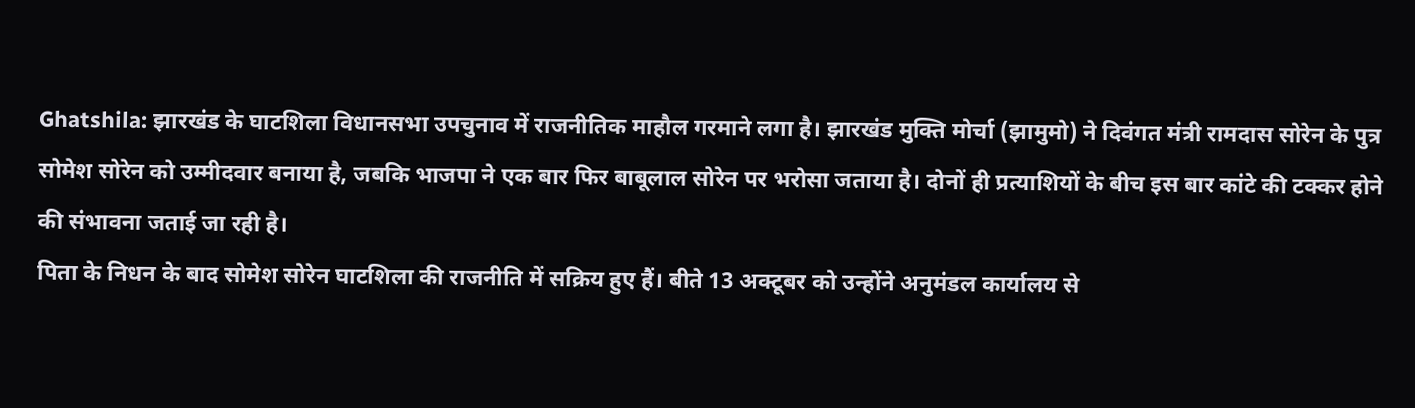Ghatshila: झारखंड के घाटशिला विधानसभा उपचुनाव में राजनीतिक माहौल गरमाने लगा है। झारखंड मुक्ति मोर्चा (झामुमो) ने दिवंगत मंत्री रामदास सोरेन के पुत्र सोमेश सोरेन को उम्मीदवार बनाया है, जबकि भाजपा ने एक बार फिर बाबूलाल सोरेन पर भरोसा जताया है। दोनों ही प्रत्याशियों के बीच इस बार कांटे की टक्कर होने की संभावना जताई जा रही है।
पिता के निधन के बाद सोमेश सोरेन घाटशिला की राजनीति में सक्रिय हुए हैं। बीते 13 अक्टूबर को उन्होंने अनुमंडल कार्यालय से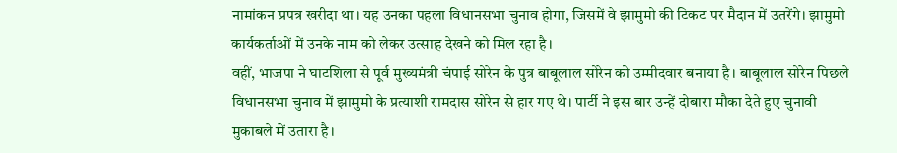नामांकन प्रपत्र खरीदा था। यह उनका पहला विधानसभा चुनाव होगा, जिसमें वे झामुमो की टिकट पर मैदान में उतरेंगे। झामुमो कार्यकर्ताओं में उनके नाम को लेकर उत्साह देखने को मिल रहा है।
वहीं, भाजपा ने घाटशिला से पूर्व मुख्यमंत्री चंपाई सोरेन के पुत्र बाबूलाल सोरेन को उम्मीदवार बनाया है। बाबूलाल सोरेन पिछले विधानसभा चुनाव में झामुमो के प्रत्याशी रामदास सोरेन से हार गए थे। पार्टी ने इस बार उन्हें दोबारा मौका देते हुए चुनावी मुकाबले में उतारा है।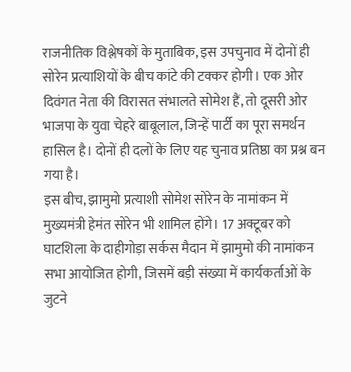राजनीतिक विश्लेषकों के मुताबिक, इस उपचुनाव में दोनों ही सोरेन प्रत्याशियों के बीच कांटे की टक्कर होगी। एक ओर दिवंगत नेता की विरासत संभालते सोमेश हैं, तो दूसरी ओर भाजपा के युवा चेहरे बाबूलाल, जिन्हें पार्टी का पूरा समर्थन हासिल है। दोनों ही दलों के लिए यह चुनाव प्रतिष्ठा का प्रश्न बन गया है।
इस बीच, झामुमो प्रत्याशी सोमेश सोरेन के नामांकन में मुख्यमंत्री हेमंत सोरेन भी शामिल होंगे। 17 अक्टूबर को घाटशिला के दाहीगोड़ा सर्कस मैदान में झामुमो की नामांकन सभा आयोजित होगी, जिसमें बड़ी संख्या में कार्यकर्ताओं के जुटने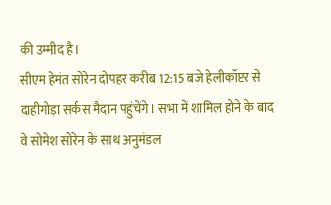की उम्मीद है।
सीएम हेमंत सोरेन दोपहर करीब 12:15 बजे हेलीकॉप्टर से दाहीगोड़ा सर्कस मैदान पहुंचेंगे। सभा में शामिल होने के बाद वे सोमेश सोरेन के साथ अनुमंडल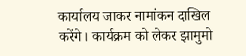कार्यालय जाकर नामांकन दाखिल करेंगे। कार्यक्रम को लेकर झामुमो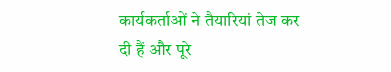कार्यकर्ताओं ने तैयारियां तेज कर दी हैं और पूरे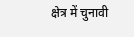क्षेत्र में चुनावी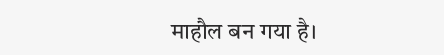माहौल बन गया है।